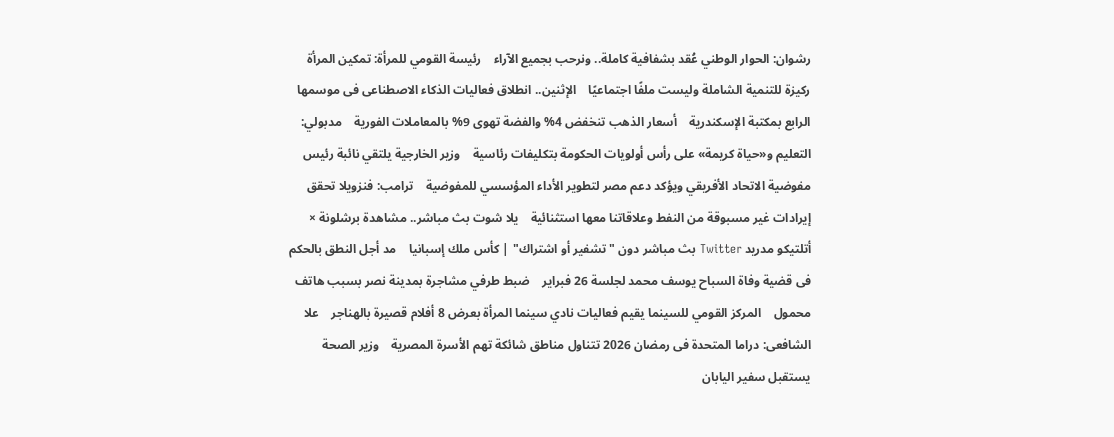رشوان: الحوار الوطني عُقد بشفافية كاملة.. ونرحب بجميع الآراء    رئيسة القومي للمرأة: تمكين المرأة ركيزة للتنمية الشاملة وليست ملفًا اجتماعيًا    الإثنين.. انطلاق فعاليات الذكاء الاصطناعى فى موسمها الرابع بمكتبة الإسكندرية    أسعار الذهب تنخفض 4% والفضة تهوى 9% بالمعاملات الفورية    مدبولي: التعليم و«حياة كريمة» على رأس أولويات الحكومة بتكليفات رئاسية    وزير الخارجية يلتقي نائبة رئيس مفوضية الاتحاد الأفريقي ويؤكد دعم مصر لتطوير الأداء المؤسسي للمفوضية    ترامب: فنزويلا تحقق إيرادات غير مسبوقة من النفط وعلاقاتنا معها استثنائية    يلا شوت بث مباشر.. مشاهدة برشلونة × أتلتيكو مدريد Twitter بث مباشر دون "تشفير أو اشتراك" | كأس ملك إسبانيا    مد أجل النطق بالحكم فى قضية وفاة السباح يوسف محمد لجلسة 26 فبراير    ضبط طرفي مشاجرة بمدينة نصر بسبب هاتف محمول    المركز القومي للسينما يقيم فعاليات نادي سينما المرأة بعرض 8 أفلام قصيرة بالهناجر    علا الشافعى: دراما المتحدة فى رمضان 2026 تتناول مناطق شائكة تهم الأسرة المصرية    وزير الصحة يستقبل سفير اليابان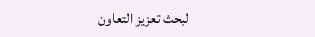لبحث تعزيز التعاون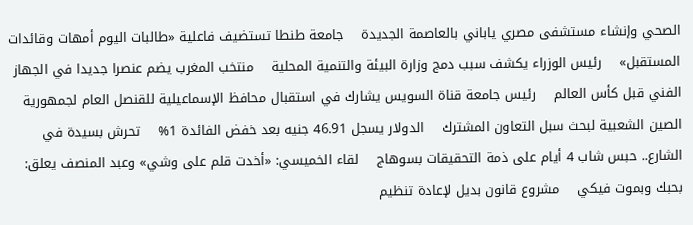الصحي وإنشاء مستشفى مصري ياباني بالعاصمة الجديدة    جامعة طنطا تستضيف فاعلية «طالبات اليوم أمهات وقائدات المستقبل»    رئيس الوزراء يكشف سبب دمج وزارة البيئة والتنمية المحلية    منتخب المغرب يضم عنصرا جديدا في الجهاز الفني قبل كأس العالم    رئيس جامعة قناة السويس يشارك في استقبال محافظ الإسماعيلية للقنصل العام لجمهورية الصين الشعبية لبحث سبل التعاون المشترك    الدولار يسجل 46.91 جنيه بعد خفض الفائدة 1%    تحرش بسيدة في الشارع.. حبس شاب 4 أيام على ذمة التحقيقات بسوهاج    لقاء الخميسي: «أخدت قلم على وشي» وعبد المنصف يعلق: بحبك وبموت فيكي    مشروع قانون بديل لإعادة تنظيم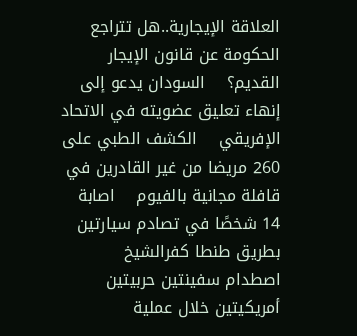العلاقة الإيجارية..هل تتراجع الحكومة عن قانون الإيجار القديم؟    السودان يدعو إلى إنهاء تعليق عضويته في الاتحاد الإفريقي    الكشف الطبي على 260 مريضا من غير القادرين في قافلة مجانية بالفيوم    اصابة 14 شخصًا في تصادم سيارتين بطريق طنطا كفرالشيخ    اصطدام سفينتين حربيتين أمريكيتين خلال عملية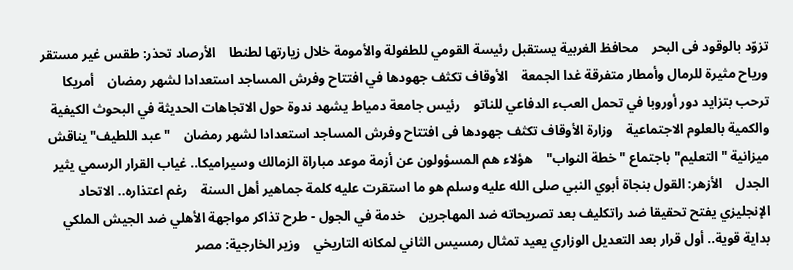تزوّد بالوقود فى البحر    محافظ الغربية يستقبل رئيسة القومي للطفولة والأمومة خلال زيارتها لطنطا    الأرصاد تحذر: طقس غير مستقر ورياح مثيرة للرمال وأمطار متفرقة غدا الجمعة    الأوقاف تكثف جهودها في افتتاح وفرش المساجد استعدادا لشهر رمضان    أمريكا ترحب بتزايد دور أوروبا في تحمل العبء الدفاعي للناتو    رئيس جامعة دمياط يشهد ندوة حول الاتجاهات الحديثة في البحوث الكيفية والكمية بالعلوم الاجتماعية    وزارة الأوقاف تكثف جهودها فى افتتاح وفرش المساجد استعدادا لشهر رمضان    "عبد اللطيف" يناقش ميزانية "التعليم" باجتماع "خطة النواب"    هؤلاء هم المسؤولون عن أزمة موعد مباراة الزمالك وسيراميكا.. غياب القرار الرسمي يثير الجدل    الأزهر: القول بنجاة أبوي النبي صلى الله عليه وسلم هو ما استقرت عليه كلمة جماهير أهل السنة    رغم اعتذاره.. الاتحاد الإنجليزي يفتح تحقيقا ضد راتكليف بعد تصريحاته ضد المهاجرين    خدمة في الجول - طرح تذاكر مواجهة الأهلي ضد الجيش الملكي    بداية قوية.. أول قرار بعد التعديل الوزاري يعيد تمثال رمسيس الثاني لمكانه التاريخي    وزير الخارجية: مصر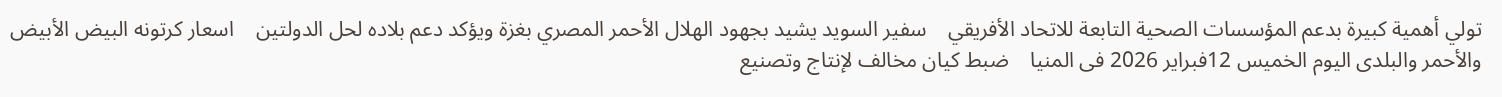تولي أهمية كبيرة بدعم المؤسسات الصحية التابعة للاتحاد الأفريقي    سفير السويد يشيد بجهود الهلال الأحمر المصري بغزة ويؤكد دعم بلاده لحل الدولتين    اسعار كرتونه البيض الأبيض والأحمر والبلدى اليوم الخميس 12فبراير 2026 فى المنيا    ضبط كيان مخالف لإنتاج وتصنيع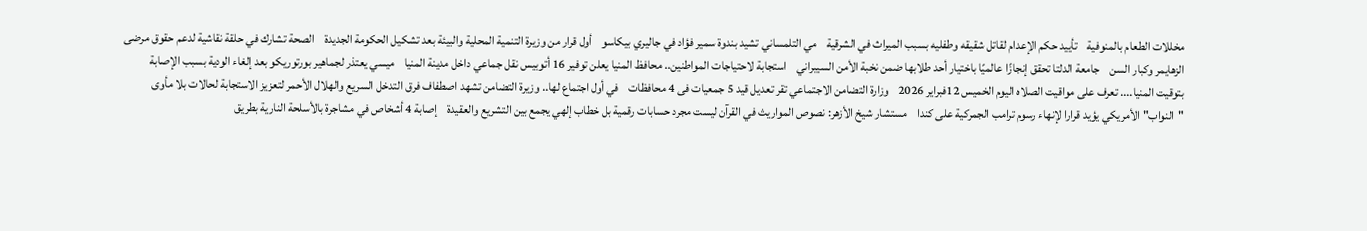مخللات الطعام بالمنوفية    تأييد حكم الإعدام لقاتل شقيقه وطفليه بسبب الميراث في الشرقية    مي التلمساني تشيد بندوة سمير فؤاد في جاليري بيكاسو    أول قرار من وزيرة التنمية المحلية والبيئة بعد تشكيل الحكومة الجديدة    الصحة تشارك في حلقة نقاشية لدعم حقوق مرضى الزهايمر وكبار السن    جامعة الدلتا تحقق إنجازًا عالميًا باختيار أحد طلابها ضمن نخبة الأمن السيبراني    استجابة لاحتياجات المواطنين.. محافظ المنيا يعلن توفير 16 أتوبيس نقل جماعي داخل مدينة المنيا    ميسي يعتذر لجماهير بورتوريكو بعد إلغاء الودية بسبب الإصابة    بتوقيت المنيا.... تعرف على مواقيت الصلاه اليوم الخميس 12فبراير 2026    وزارة التضامن الاجتماعي تقر تعديل قيد 5 جمعيات فى 4 محافظات    في أول اجتماع لها.. وزيرة التضامن تشهد اصطفاف فرق التدخل السريع والهلال الأحمر لتعزيز الاستجابة لحالات بلا مأوى    "النواب" الأمريكي يؤيد قرارا لإنهاء رسوم ترامب الجمركية على كندا    مستشار شيخ الأزهر: نصوص المواريث في القرآن ليست مجرد حسابات رقمية بل خطاب إلهي يجمع بين التشريع والعقيدة    إصابة 4 أشخاص في مشاجرة بالأسلحة النارية بطريق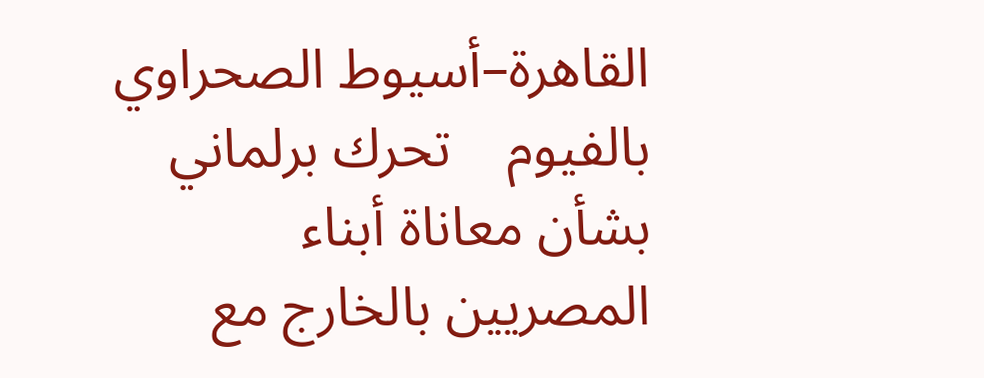القاهرة–أسيوط الصحراوي بالفيوم    تحرك برلماني بشأن معاناة أبناء المصريين بالخارج مع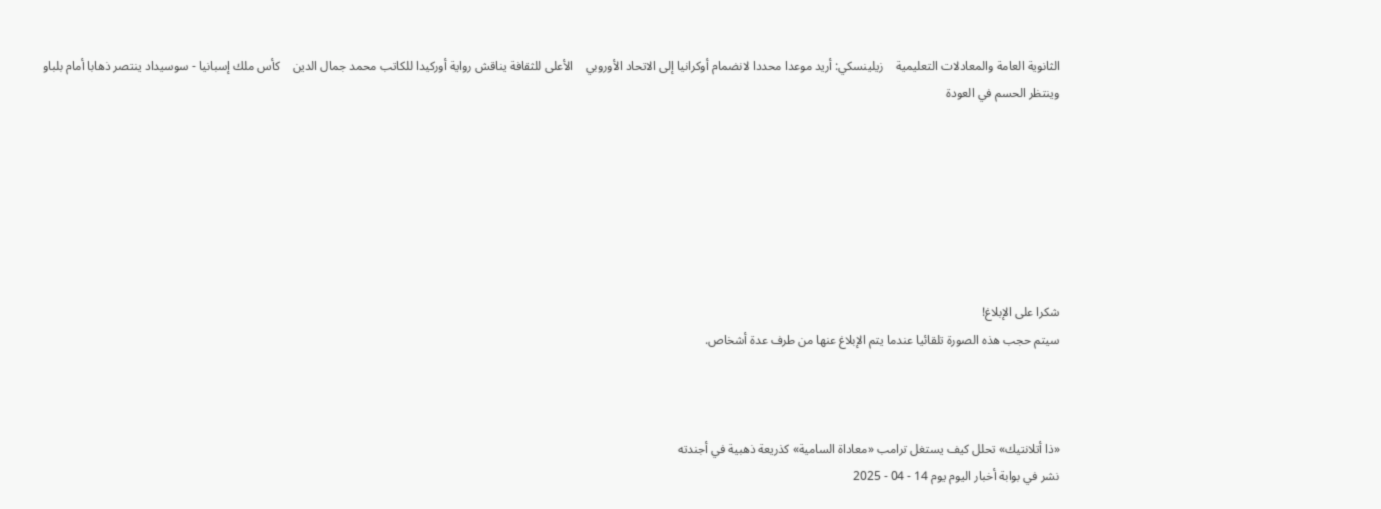الثانوية العامة والمعادلات التعليمية    زيلينسكي: أريد موعدا محددا لانضمام أوكرانيا إلى الاتحاد الأوروبي    الأعلى للثقافة يناقش رواية أوركيدا للكاتب محمد جمال الدين    كأس ملك إسبانيا - سوسيداد ينتصر ذهابا أمام بلباو وينتظر الحسم في العودة







شكرا على الإبلاغ!
سيتم حجب هذه الصورة تلقائيا عندما يتم الإبلاغ عنها من طرف عدة أشخاص.



«ذا أتلانتيك» تحلل كيف يستغل ترامب «معاداة السامية» كذريعة ذهبية في أجندته
نشر في بوابة أخبار اليوم يوم 14 - 04 - 2025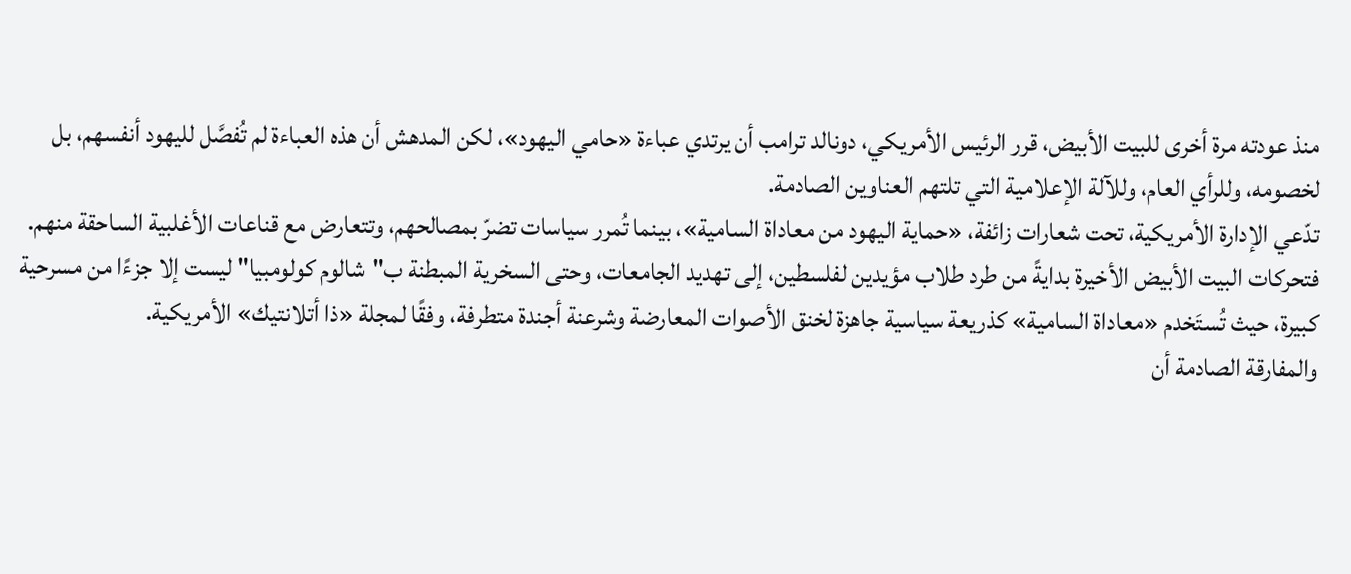منذ عودته مرة أخرى للبيت الأبيض، قرر الرئيس الأمريكي، دونالد ترامب أن يرتدي عباءة «حامي اليهود»، لكن المدهش أن هذه العباءة لم تُفصَّل لليهود أنفسهم، بل لخصومه، وللرأي العام، وللآلة الإعلامية التي تلتهم العناوين الصادمة.
تدّعي الإدارة الأمريكية، تحت شعارات زائفة، «حماية اليهود من معاداة السامية»، بينما تُمرر سياسات تضرّ بمصالحهم، وتتعارض مع قناعات الأغلبية الساحقة منهم.
فتحركات البيت الأبيض الأخيرة بدايةً من طرد طلاب مؤيدين لفلسطين، إلى تهديد الجامعات، وحتى السخرية المبطنة ب"شالوم كولومبيا" ليست إلا جزءًا من مسرحية كبيرة، حيث تُستَخدم «معاداة السامية» كذريعة سياسية جاهزة لخنق الأصوات المعارضة وشرعنة أجندة متطرفة، وفقًا لمجلة «ذا أتلانتيك» الأمريكية.
والمفارقة الصادمة أن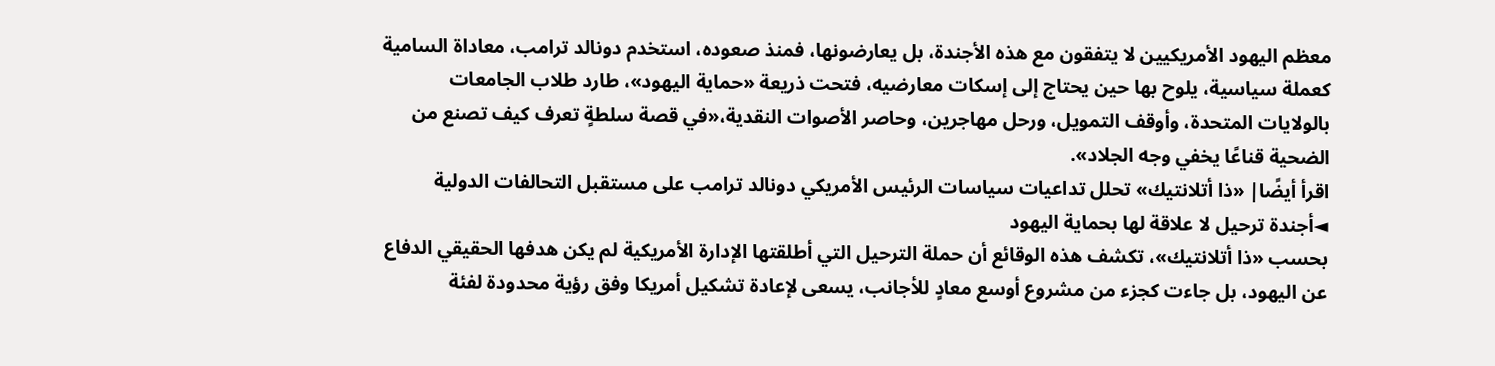معظم اليهود الأمريكيين لا يتفقون مع هذه الأجندة، بل يعارضونها، فمنذ صعوده، استخدم دونالد ترامب، معاداة السامية كعملة سياسية، يلوح بها حين يحتاج إلى إسكات معارضيه، فتحت ذريعة «حماية اليهود»، طارد طلاب الجامعات بالولايات المتحدة، وأوقف التمويل، ورحل مهاجرين، وحاصر الأصوات النقدية،«في قصة سلطةٍ تعرف كيف تصنع من الضحية قناعًا يخفي وجه الجلاد».
اقرأ أيضًا| «ذا أتلانتيك» تحلل تداعيات سياسات الرئيس الأمريكي دونالد ترامب على مستقبل التحالفات الدولية
◄أجندة ترحيل لا علاقة لها بحماية اليهود
بحسب «ذا أتلانتيك»، تكشف هذه الوقائع أن حملة الترحيل التي أطلقتها الإدارة الأمريكية لم يكن هدفها الحقيقي الدفاع عن اليهود، بل جاءت كجزء من مشروع أوسع معادٍ للأجانب، يسعى لإعادة تشكيل أمريكا وفق رؤية محدودة لفئة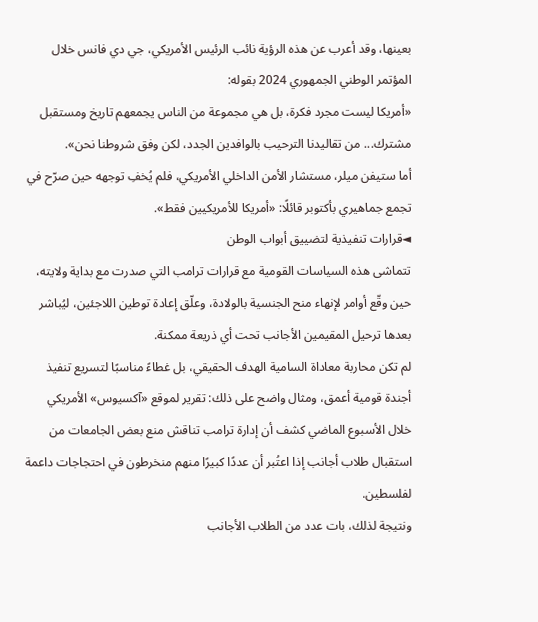بعينها، وقد أعرب عن هذه الرؤية نائب الرئيس الأمريكي، جي دي فانس خلال المؤتمر الوطني الجمهوري 2024 بقوله:
«أمريكا ليست مجرد فكرة، بل هي مجموعة من الناس يجمعهم تاريخ ومستقبل مشترك... من تقاليدنا الترحيب بالوافدين الجدد، لكن وفق شروطنا نحن».
أما ستيفن ميلر، مستشار الأمن الداخلي الأمريكي، فلم يُخفِ توجهه حين صرّح في تجمع جماهيري بأكتوبر قائلًا: «أمريكا للأمريكيين فقط».
◄قرارات تنفيذية لتضييق أبواب الوطن
تتماشى هذه السياسات القومية مع قرارات ترامب التي صدرت مع بداية ولايته، حين وقّع أوامر لإنهاء منح الجنسية بالولادة، وعلّق إعادة توطين اللاجئين، ليُباشر بعدها ترحيل المقيمين الأجانب تحت أي ذريعة ممكنة.
لم تكن محاربة معاداة السامية الهدف الحقيقي، بل غطاءً مناسبًا لتسريع تنفيذ أجندة قومية أعمق، ومثال واضح على ذلك: تقرير لموقع «آكسيوس» الأمريكي خلال الأسبوع الماضي كشف أن إدارة ترامب تناقش منع بعض الجامعات من استقبال طلاب أجانب إذا اعتُبر أن عددًا كبيرًا منهم منخرطون في احتجاجات داعمة لفلسطين.
ونتيجة لذلك، بات عدد من الطلاب الأجانب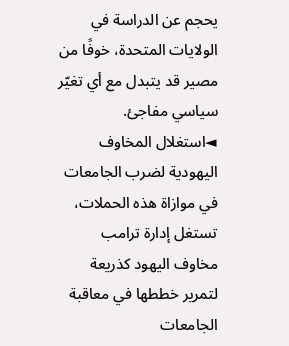يحجم عن الدراسة في الولايات المتحدة، خوفًا من مصير قد يتبدل مع أي تغيّر سياسي مفاجئ.
◄استغلال المخاوف اليهودية لضرب الجامعات
في موازاة هذه الحملات، تستغل إدارة ترامب مخاوف اليهود كذريعة لتمرير خططها في معاقبة الجامعات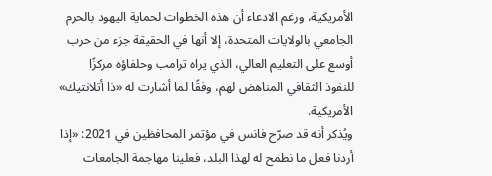الأمريكية، ورغم الادعاء أن هذه الخطوات لحماية اليهود بالحرم الجامعي بالولايات المتحدة، إلا أنها في الحقيقة جزء من حرب أوسع على التعليم العالي، الذي يراه ترامب وحلفاؤه مركزًا للنفوذ الثقافي المناهض لهم، وفقًا لما أشارت له «ذا أتلانتيك» الأمريكية.
ويُذكر أنه قد صرّح فانس في مؤتمر المحافظين في 2021: «إذا أردنا فعل ما نطمح له لهذا البلد، فعلينا مهاجمة الجامعات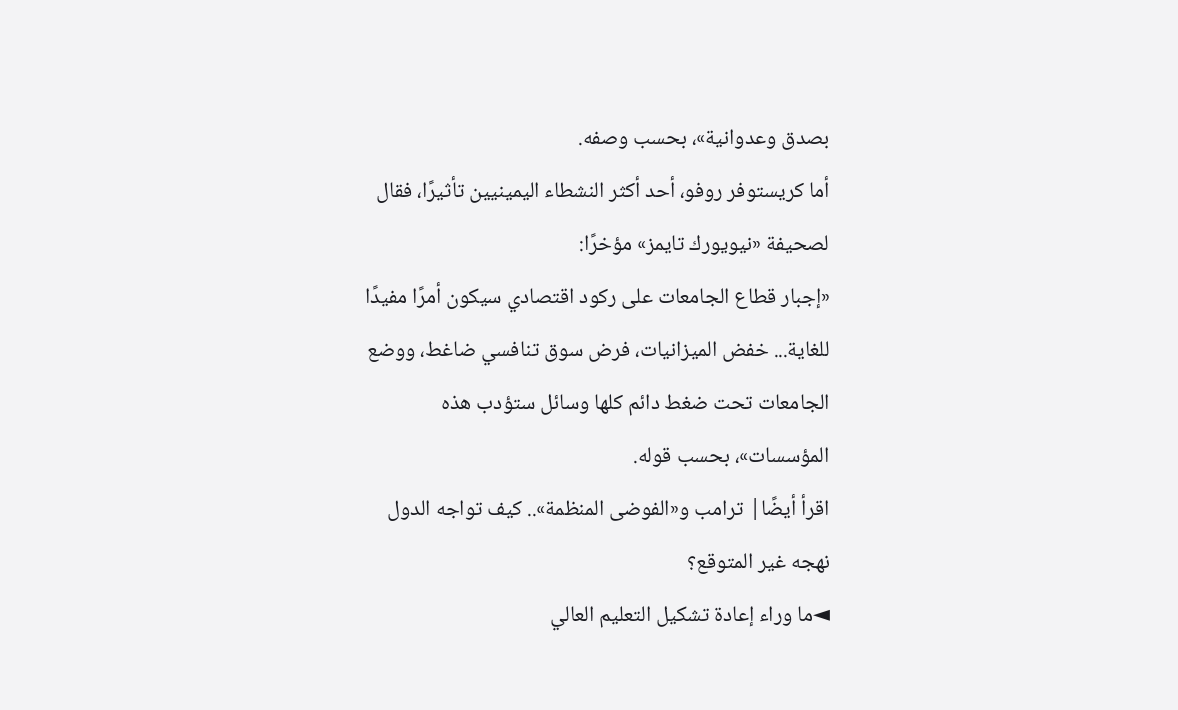بصدق وعدوانية»، بحسب وصفه.
أما كريستوفر روفو، أحد أكثر النشطاء اليمينيين تأثيرًا، فقال لصحيفة «نيويورك تايمز» مؤخرًا:
«إجبار قطاع الجامعات على ركود اقتصادي سيكون أمرًا مفيدًا للغاية... خفض الميزانيات، فرض سوق تنافسي ضاغط، ووضع الجامعات تحت ضغط دائم كلها وسائل ستؤدب هذه المؤسسات»، بحسب قوله.
اقرأ أيضًا| ترامب و«الفوضى المنظمة».. كيف تواجه الدول نهجه غير المتوقع؟
◄ما وراء إعادة تشكيل التعليم العالي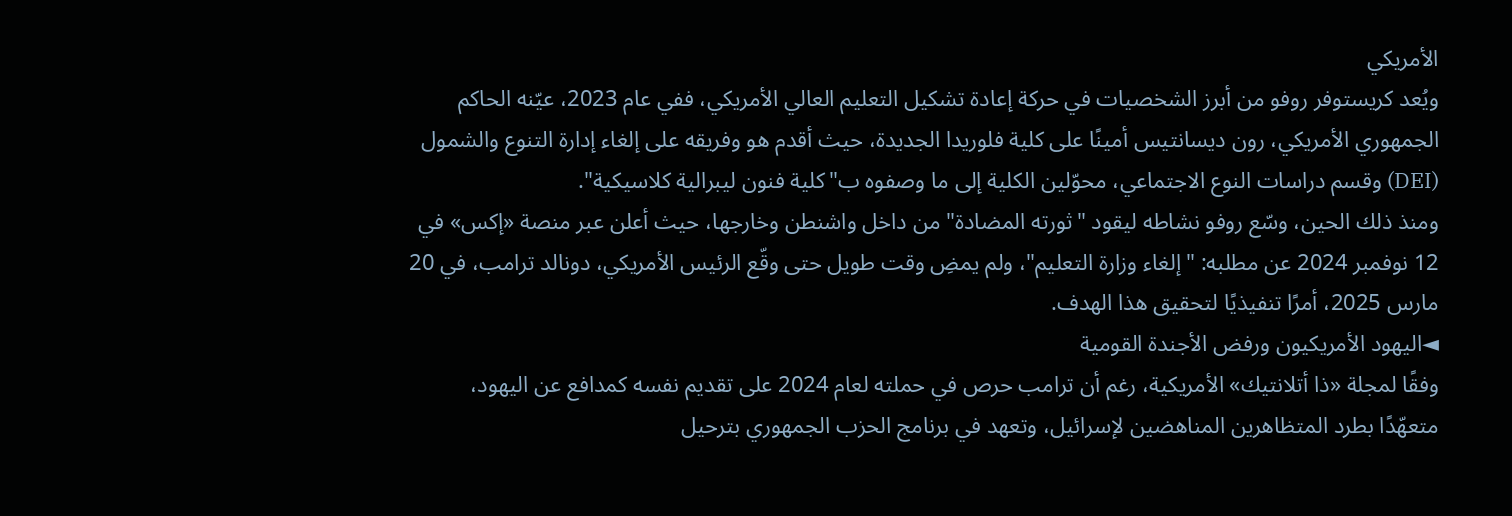الأمريكي
ويُعد كريستوفر روفو من أبرز الشخصيات في حركة إعادة تشكيل التعليم العالي الأمريكي، ففي عام 2023، عيّنه الحاكم الجمهوري الأمريكي، رون ديسانتيس أمينًا على كلية فلوريدا الجديدة، حيث أقدم هو وفريقه على إلغاء إدارة التنوع والشمول (DEI) وقسم دراسات النوع الاجتماعي، محوّلين الكلية إلى ما وصفوه ب"كلية فنون ليبرالية كلاسيكية".
ومنذ ذلك الحين، وسّع روفو نشاطه ليقود "ثورته المضادة" من داخل واشنطن وخارجها، حيث أعلن عبر منصة «إكس» في 12 نوفمبر 2024 عن مطلبه: "إلغاء وزارة التعليم"، ولم يمضِ وقت طويل حتى وقّع الرئيس الأمريكي، دونالد ترامب، في 20 مارس 2025، أمرًا تنفيذيًا لتحقيق هذا الهدف.
◄اليهود الأمريكيون ورفض الأجندة القومية
وفقًا لمجلة «ذا أتلانتيك» الأمريكية، رغم أن ترامب حرص في حملته لعام 2024 على تقديم نفسه كمدافع عن اليهود، متعهّدًا بطرد المتظاهرين المناهضين لإسرائيل، وتعهد في برنامج الحزب الجمهوري بترحيل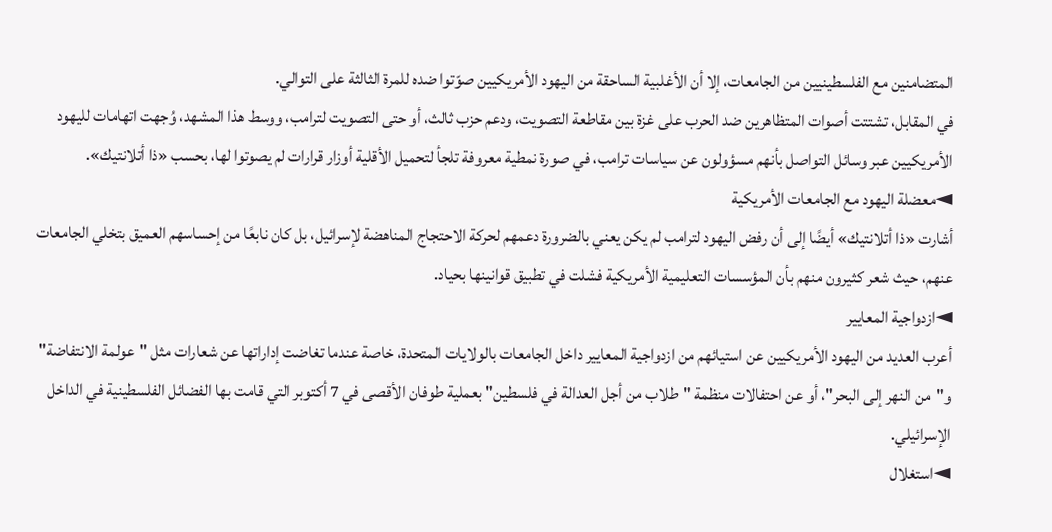المتضامنين مع الفلسطينيين من الجامعات، إلا أن الأغلبية الساحقة من اليهود الأمريكيين صوّتوا ضده للمرة الثالثة على التوالي.
في المقابل، تشتتت أصوات المتظاهرين ضد الحرب على غزة بين مقاطعة التصويت، ودعم حزب ثالث، أو حتى التصويت لترامب، ووسط هذا المشهد، وُجهت اتهامات لليهود الأمريكيين عبر وسائل التواصل بأنهم مسؤولون عن سياسات ترامب، في صورة نمطية معروفة تلجأ لتحميل الأقلية أوزار قرارات لم يصوتوا لها، بحسب «ذا أتلانتيك».
◄معضلة اليهود مع الجامعات الأمريكية
أشارت «ذا أتلانتيك» أيضًا إلى أن رفض اليهود لترامب لم يكن يعني بالضرورة دعمهم لحركة الاحتجاج المناهضة لإسرائيل، بل كان نابعًا من إحساسهم العميق بتخلي الجامعات عنهم، حيث شعر كثيرون منهم بأن المؤسسات التعليمية الأمريكية فشلت في تطبيق قوانينها بحياد.
◄ازدواجية المعايير
أعرب العديد من اليهود الأمريكيين عن استيائهم من ازدواجية المعايير داخل الجامعات بالولايات المتحدة، خاصة عندما تغاضت إداراتها عن شعارات مثل "عولمة الانتفاضة" و"من النهر إلى البحر"، أو عن احتفالات منظمة "طلاب من أجل العدالة في فلسطين" بعملية طوفان الأقصى في 7 أكتوبر التي قامت بها الفضائل الفلسطينية في الداخل الإسرائيلي.
◄استغلال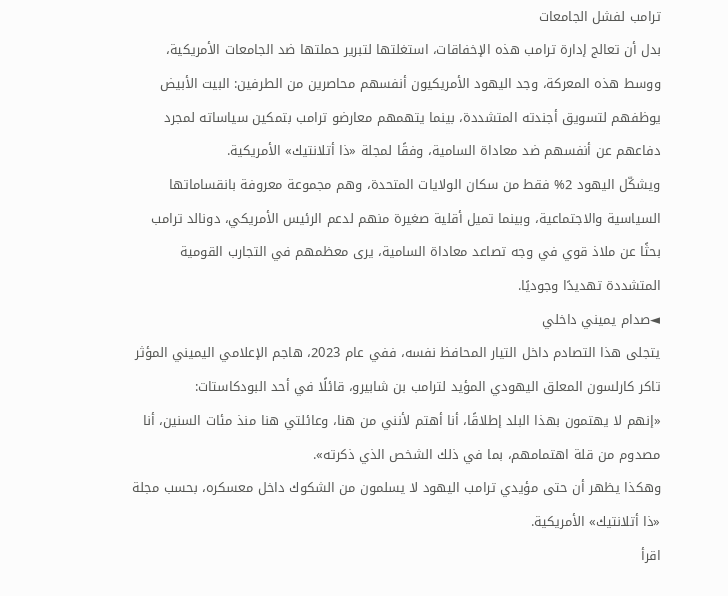ترامب لفشل الجامعات
بدل أن تعالج إدارة ترامب هذه الإخفاقات، استغلتها لتبرير حملتها ضد الجامعات الأمريكية، ووسط هذه المعركة، وجد اليهود الأمريكيون أنفسهم محاصرين من الطرفين: البيت الأبيض يوظفهم لتسويق أجندته المتشددة، بينما يتهمهم معارضو ترامب بتمكين سياساته لمجرد دفاعهم عن أنفسهم ضد معاداة السامية، وفقًا لمجلة «ذا أتلانتيك» الأمريكية.
ويشكّل اليهود 2% فقط من سكان الولايات المتحدة، وهم مجموعة معروفة بانقساماتها السياسية والاجتماعية، وبينما تميل أقلية صغيرة منهم لدعم الرئيس الأمريكي، دونالد ترامب بحثًا عن ملاذ قوي في وجه تصاعد معاداة السامية، يرى معظمهم في التجارب القومية المتشددة تهديدًا وجوديًا.
◄صدام يميني داخلي
يتجلى هذا التصادم داخل التيار المحافظ نفسه، ففي عام 2023، هاجم الإعلامي اليميني المؤثر تاكر كارلسون المعلق اليهودي المؤيد لترامب بن شابيرو، قائلًا في أحد البودكاستات:
«إنهم لا يهتمون بهذا البلد إطلاقًا، أنا أهتم لأنني من هنا، وعائلتي هنا منذ مئات السنين، أنا مصدوم من قلة اهتمامهم، بما في ذلك الشخص الذي ذكرته».
وهكذا يظهر أن حتى مؤيدي ترامب اليهود لا يسلمون من الشكوك داخل معسكره، بحسب مجلة «ذا أتلانتيك» الأمريكية.
اقرأ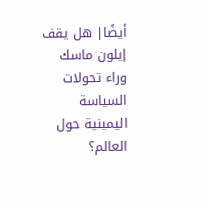أيضًا| هل يقف إيلون ماسك وراء تحولات السياسة اليمينية حول العالم؟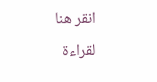انقر هنا لقراءة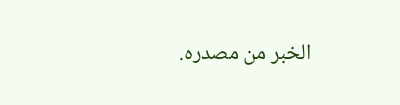الخبر من مصدره.